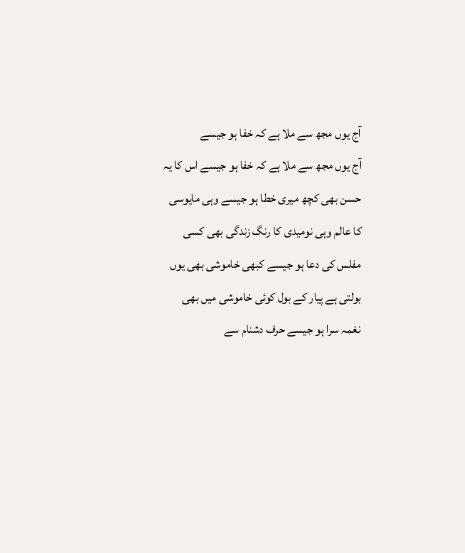آج یوں مجھ سے ملا ہے کہ خفا ہو جیسے
آج یوں مجھ سے ملا ہے کہ خفا ہو جیسے اس کا یہ حسن بھی کچھ میری خطا ہو جیسے وہی مایوسی کا عالم وہی نومیدی کا رنگ زندگی بھی کسی مفلس کی دعا ہو جیسے کبھی خاموشی بھی یوں بولتی ہے پیار کے بول کوئی خاموشی میں بھی نغمہ سرا ہو جیسے حرف دشنام سے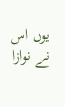یوں اس نے نوازا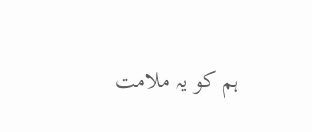ہم کو یہ ملامت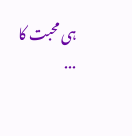ہی محبت کا ...